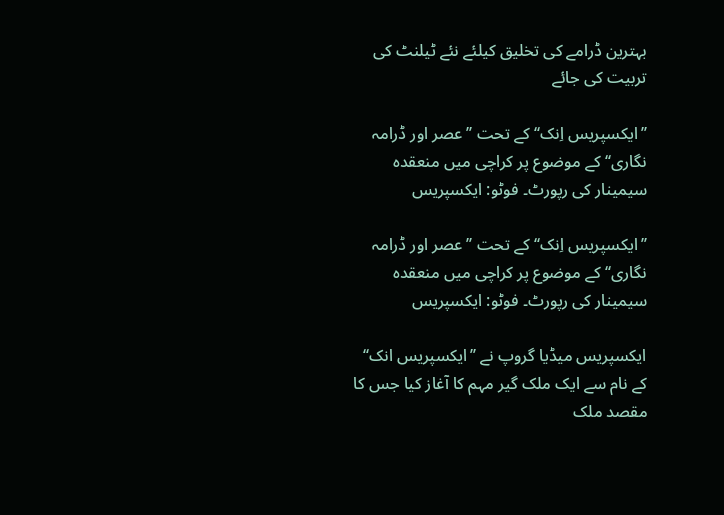بہترین ڈرامے کی تخلیق کیلئے نئے ٹیلنٹ کی تربیت کی جائے

’’ایکسپریس اِنک‘‘ کے تحت ’’عصر اور ڈرامہ نگاری‘‘ کے موضوع پر کراچی میں منعقدہ سیمینار کی رپورٹ۔ فوٹو: ایکسپریس

’’ایکسپریس اِنک‘‘ کے تحت ’’عصر اور ڈرامہ نگاری‘‘ کے موضوع پر کراچی میں منعقدہ سیمینار کی رپورٹ۔ فوٹو: ایکسپریس

ایکسپریس میڈیا گروپ نے ’’ایکسپریس انک‘‘ کے نام سے ایک ملک گیر مہم کا آغاز کیا جس کا مقصد ملک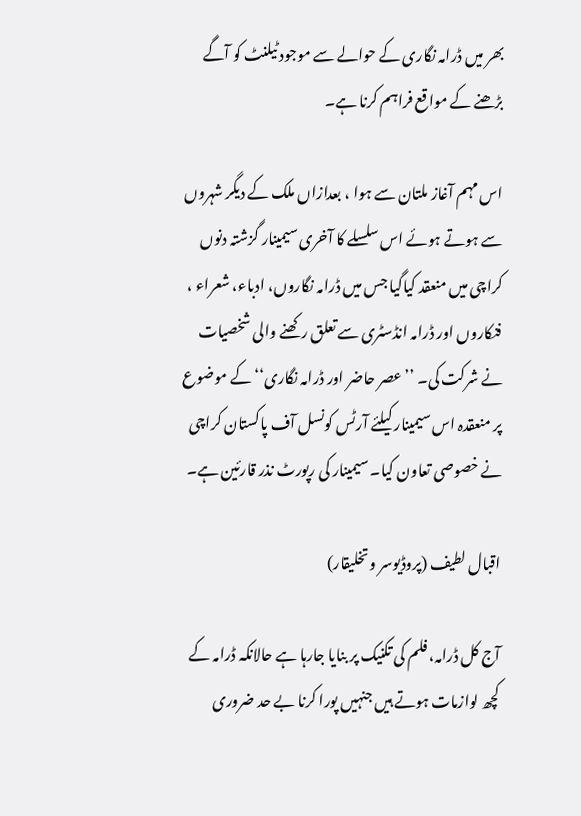بھر میں ڈرامہ نگاری کے حوالے سے موجود ٹیلنٹ کو آگے بڑھنے کے مواقع فراہم کرنا ہے۔

اس مہم آغاز ملتان سے ہوا ، بعدازاں ملک کے دیگر شہروں سے ہوتے ہوئے اس سلسلے کا آخری سیمینار گزشتہ دنوں کراچی میں منعقد کیاگیا جس میں ڈرامہ نگاروں، ادباء، شعراء ، فنکاروں اور ڈرامہ انڈسٹری سے تعلق رکھنے والی شخصیات نے شرکت کی۔ ’’عصر حاضر اور ڈرامہ نگاری‘‘ کے موضوع پر منعقدہ اس سیمینار کیلئے آرٹس کونسل آف پاکستان کراچی نے خصوصی تعاون کیا۔ سیمینار کی رپورٹ نذر قارئین ہے۔

اقبال لطیف (پروڈیوسر و تخلیقار)

آج کل ڈرامہ، فلم کی تکنیک پر بنایا جارہا ہے حالانکہ ڈرامہ کے کچھ لوازمات ہوتے ہیں جنہیں پورا کرنا بے حد ضروری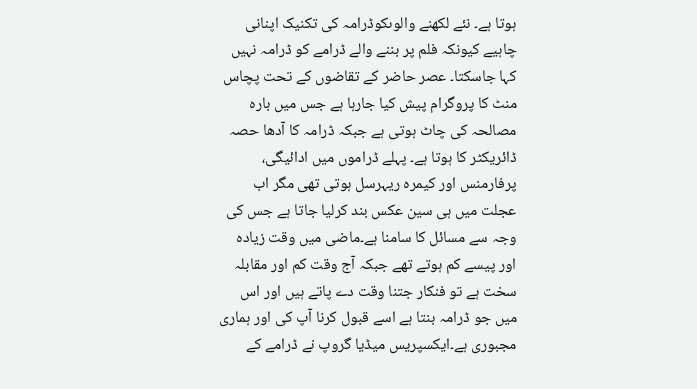ہوتا ہے۔ نئے لکھنے والوںکوڈرامہ کی تکنیک اپنانی چاہیے کیونکہ فلم پر بننے والے ڈرامے کو ڈرامہ نہیں کہا جاسکتا۔ عصر حاضر کے تقاضوں کے تحت پچاس منٹ کا پروگرام پیش کیا جارہا ہے جس میں بارہ مصالحہ کی چاٹ ہوتی ہے جبکہ ڈرامہ کا آدھا حصہ ڈائریکٹر کا ہوتا ہے۔ پہلے ڈراموں میں ادائیگی، پرفارمنس اور کیمرہ ریہرسل ہوتی تھی مگر اب عجلت میں ہی سین عکس بند کرلیا جاتا ہے جس کی وجہ سے مسائل کا سامنا ہے۔ماضی میں وقت زیادہ اور پیسے کم ہوتے تھے جبکہ آج وقت کم اور مقابلہ سخت ہے تو فنکار جتنا وقت دے پاتے ہیں اور اس میں جو ڈرامہ بنتا ہے اسے قبول کرنا آپ کی اور ہماری مجبوری ہے۔ایکسپریس میڈیا گروپ نے ڈرامے کے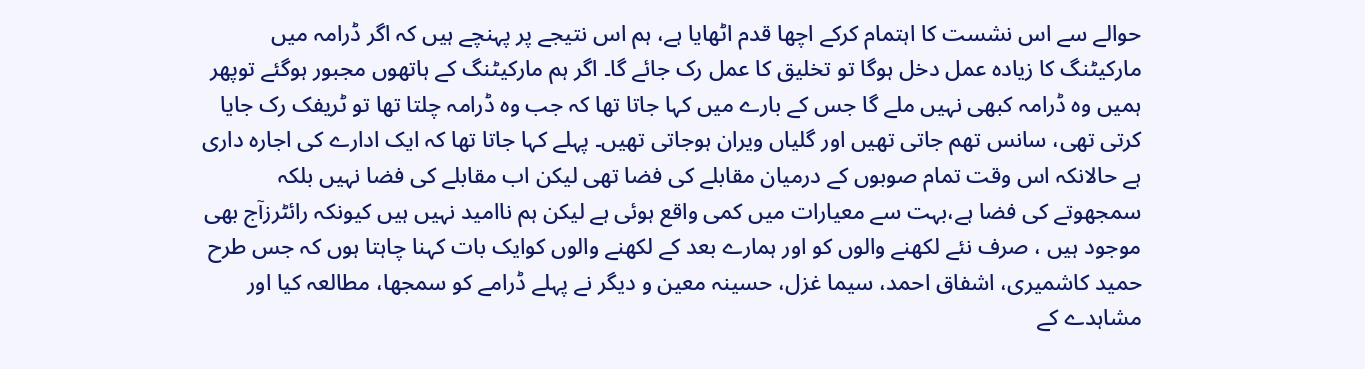حوالے سے اس نشست کا اہتمام کرکے اچھا قدم اٹھایا ہے، ہم اس نتیجے پر پہنچے ہیں کہ اگر ڈرامہ میں مارکیٹنگ کا زیادہ عمل دخل ہوگا تو تخلیق کا عمل رک جائے گا۔ اگر ہم مارکیٹنگ کے ہاتھوں مجبور ہوگئے توپھر ہمیں وہ ڈرامہ کبھی نہیں ملے گا جس کے بارے میں کہا جاتا تھا کہ جب وہ ڈرامہ چلتا تھا تو ٹریفک رک جایا کرتی تھی، سانس تھم جاتی تھیں اور گلیاں ویران ہوجاتی تھیں۔ پہلے کہا جاتا تھا کہ ایک ادارے کی اجارہ داری ہے حالانکہ اس وقت تمام صوبوں کے درمیان مقابلے کی فضا تھی لیکن اب مقابلے کی فضا نہیں بلکہ سمجھوتے کی فضا ہے،بہت سے معیارات میں کمی واقع ہوئی ہے لیکن ہم ناامید نہیں ہیں کیونکہ رائٹرزآج بھی موجود ہیں ، صرف نئے لکھنے والوں کو اور ہمارے بعد کے لکھنے والوں کوایک بات کہنا چاہتا ہوں کہ جس طرح حمید کاشمیری، اشفاق احمد، سیما غزل، حسینہ معین و دیگر نے پہلے ڈرامے کو سمجھا، مطالعہ کیا اور مشاہدے کے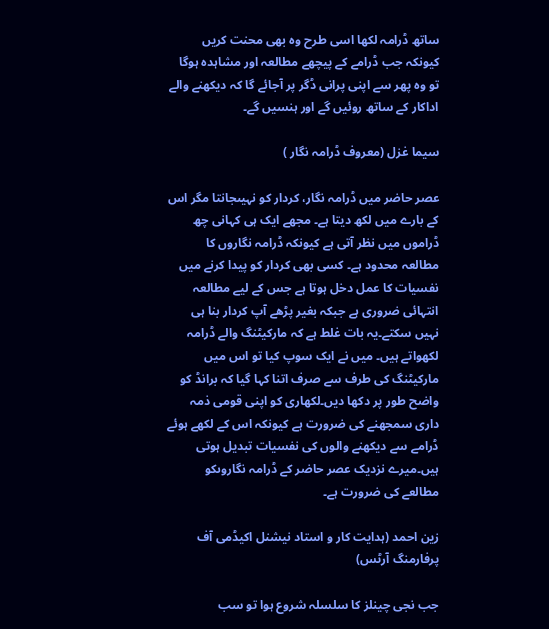ساتھ ڈرامہ لکھا اسی طرح وہ بھی محنت کریں کیونکہ جب ڈرامے کے پیچھے مطالعہ اور مشاہدہ ہوگا تو وہ پھر سے اپنی پرانی ڈگر پر آجائے گا کہ دیکھنے والے اداکار کے ساتھ روئیں گے اور ہنسیں گے۔

سیما غزل (معروف ڈرامہ نگار )

عصر حاضر میں ڈرامہ نگار، کردار کو نہیںجانتا مگر اس کے بارے میں لکھ دیتا ہے۔ مجھے ایک ہی کہانی چھ ڈراموں میں نظر آتی ہے کیونکہ ڈرامہ نگاروں کا مطالعہ محدود ہے۔ کسی بھی کردار کو پیدا کرنے میں نفسیات کا عمل دخل ہوتا ہے جس کے لیے مطالعہ انتہائی ضروری ہے جبکہ بغیر پڑھے آپ کردار بنا ہی نہیں سکتے۔یہ بات غلط ہے کہ مارکیٹنگ والے ڈرامہ لکھواتے ہیں۔ میں نے ایک سوپ کیا تو اس میں مارکیٹنگ کی طرف سے صرف اتنا کہا گیا کہ برانڈ کو واضح طور پر دکھا دیں۔لکھاری کو اپنی قومی ذمہ داری سمجھنے کی ضرورت ہے کیونکہ اس کے لکھے ہوئے ڈرامے سے دیکھنے والوں کی نفسیات تبدیل ہوتی ہیں۔میرے نزدیک عصر حاضر کے ڈرامہ نگاروںکو مطالعے کی ضرورت ہے۔

زین احمد (ہدایت کار و استاد نیشنل اکیڈمی آف پرفارمنگ آرٹس)

جب نجی چینلز کا سلسلہ شروع ہوا تو سب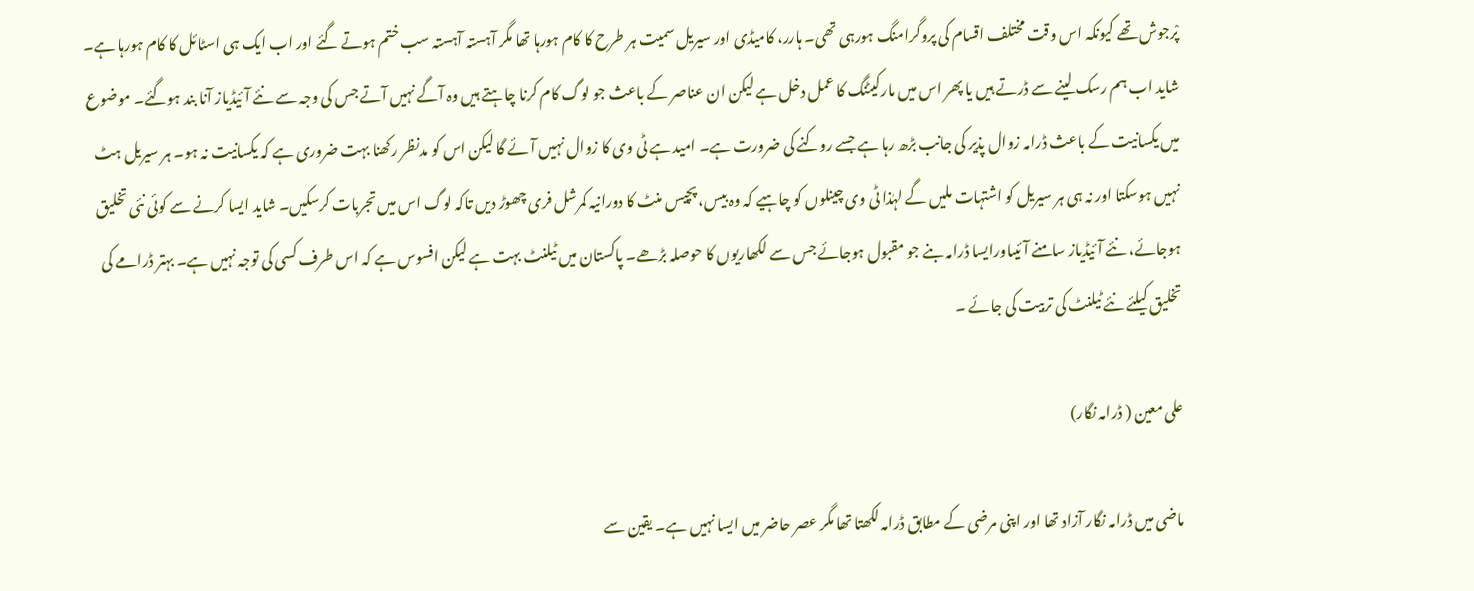پْرجوش تھے کیونکہ اس وقت مختلف اقسام کی پروگرامنگ ہورہی تھی۔ ہارر، کامیڈی اور سیریل سمیت ہر طرح کا کام ہورہا تھا مگر آہستہ آہستہ سب ختم ہوتے گئے اور اب ایک ہی اسٹائل کا کام ہورہا ہے۔ شاید اب ہم رسک لینے سے ڈرتے ہیں یا پھر اس میں مارکیٹنگ کا عمل دخل ہے لیکن ان عناصر کے باعث جو لوگ کام کرنا چاہتے ہیں وہ آگے نہیں آتے جس کی وجہ سے نئے آئیڈیاز آنا بند ہوگئے۔ موضوع میں یکسانیت کے باعث ڈرامہ زوال پذیر کی جانب بڑھ رہا ہے جسے روکنے کی ضرورت ہے۔ امید ہے ٹی وی کا زوال نہیں آئے گا لیکن اس کو مدنظر رکھنا بہت ضروری ہے کہ یکسانیت نہ ہو۔ ہر سیریل ہٹ نہیں ہوسکتا اور نہ ہی ہر سیریل کو اشتہات ملیں گے لہٰذا ٹی وی چینلوں کو چاہیے کہ وہ بیس، پچیس منٹ کا دورانیہ کمرشل فری چھوڑ دیں تاکہ لوگ اس میں تجربات کرسکیں۔ شاید ایسا کرنے سے کوئی نئی تخلیق ہوجائے، نئے آئیڈیاز سامنے آئیںاورایسا ڈرامہ بنے جو مقبول ہوجائے جس سے لکھاریوں کا حوصلہ بڑھے۔ پاکستان میں ٹیلنٹ بہت ہے لیکن افسوس ہے کہ اس طرف کسی کی توجہ نہیں ہے۔ بہتر ڈرامے کی تخلیق کیلئے نئے ٹیلنٹ کی تربیت کی جائے ۔

علی معین ( ڈرامہ نگار)

ماضی میں ڈرامہ نگار آزاد تھا اور اپنی مرضی کے مطابق ڈرامہ لکھتا تھا مگر عصر حاضر میں ایسا نہیں ہے۔ یقین سے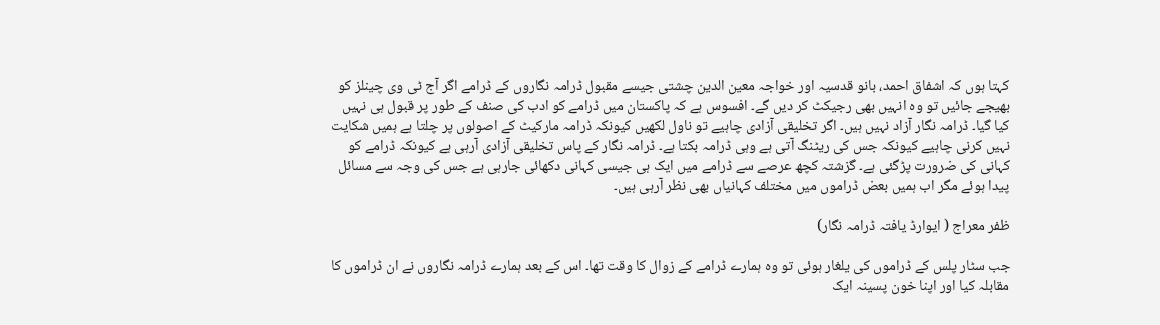کہتا ہوں کہ اشفاق احمد، بانو قدسیہ اور خواجہ معین الدین چشتی جیسے مقبول ڈرامہ نگاروں کے ڈرامے اگر آج ٹی وی چینلز کو بھیجے جائیں تو وہ انہیں بھی رجیکٹ کر دیں گے۔ افسوس ہے کہ پاکستان میں ڈرامے کو ادب کی صنف کے طور پر قبول ہی نہیں کیا گیا۔ ڈرامہ نگار آزاد نہیں ہیں۔ اگر تخلیقی آزادی چاہیے تو ناول لکھیں کیونکہ ڈرامہ مارکیٹ کے اصولوں پر چلتا ہے ہمیں شکایت نہیں کرنی چاہیے کیونکہ جس کی ریٹنگ آتی ہے وہی ڈرامہ بکتا ہے۔ ڈرامہ نگار کے پاس تخلیقی آزادی آرہی ہے کیونکہ ڈرامے کو کہانی کی ضرورت پڑگئی ہے۔ گزشتہ کچھ عرصے سے ڈرامے میں ایک ہی جیسی کہانی دکھائی جارہی ہے جس کی وجہ سے مسائل پیدا ہوئے مگر اب ہمیں بعض ڈراموں میں مختلف کہانیاں بھی نظر آرہی ہیں۔

ظفر معراج ( ایوارڈ یافتہ ڈرامہ نگار)

جب سٹار پلس کے ڈراموں کی یلغار ہوئی تو وہ ہمارے ڈرامے کے زوال کا وقت تھا۔ اس کے بعد ہمارے ڈرامہ نگاروں نے ان ڈراموں کا مقابلہ کیا اور اپنا خون پسینہ ایک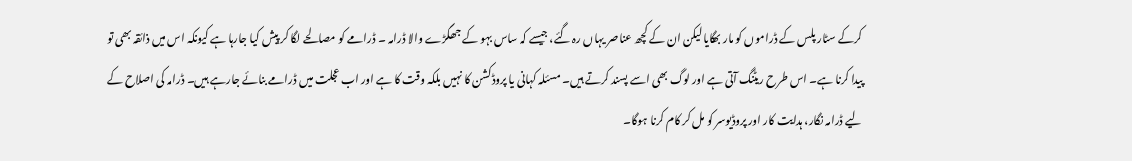کرکے سٹار پلس کے ڈراموں کو مار بھگایا لیکن ان کے کچھ عناصر یہاں رہ گئے، جیسے کہ ساس بہو کے جھگڑے والا ڈرامہ ۔ ڈرامے کو مصالحے لگا کر پیش کیا جارہا ہے کیونکہ اس میں ذائقہ بھی تو پیدا کرنا ہے۔ اس طرح ریٹنگ آتی ہے اور لوگ بھی اسے پسند کرتے ہیں۔ مسئلہ کہانی یا پروڈکشن کا نہیں بلکہ وقت کا ہے اور اب عجلت میں ڈرامے بنائے جارہے ہیں۔ ڈرامہ کی اصلاح کے لیے ڈرامہ نگار، ہدایت کار اور پروڈیوسر کو مل کر کام کرنا ہوگا۔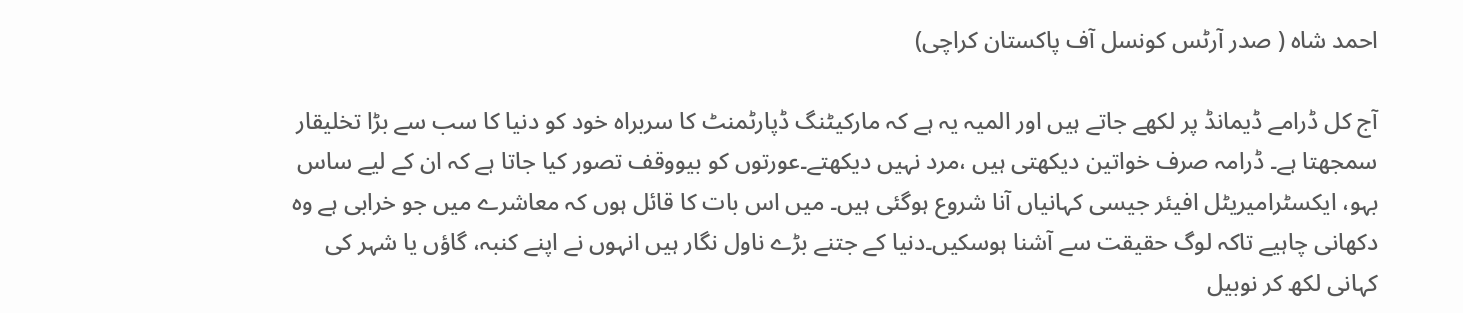احمد شاہ ( صدر آرٹس کونسل آف پاکستان کراچی)

آج کل ڈرامے ڈیمانڈ پر لکھے جاتے ہیں اور المیہ یہ ہے کہ مارکیٹنگ ڈپارٹمنٹ کا سربراہ خود کو دنیا کا سب سے بڑا تخلیقار سمجھتا ہے۔ ڈرامہ صرف خواتین دیکھتی ہیں ،مرد نہیں دیکھتے۔عورتوں کو بیووقف تصور کیا جاتا ہے کہ ان کے لیے ساس بہو، ایکسٹرامیریٹل افیئر جیسی کہانیاں آنا شروع ہوگئی ہیں۔ میں اس بات کا قائل ہوں کہ معاشرے میں جو خرابی ہے وہ دکھانی چاہیے تاکہ لوگ حقیقت سے آشنا ہوسکیں۔دنیا کے جتنے بڑے ناول نگار ہیں انہوں نے اپنے کنبہ، گاؤں یا شہر کی کہانی لکھ کر نوبیل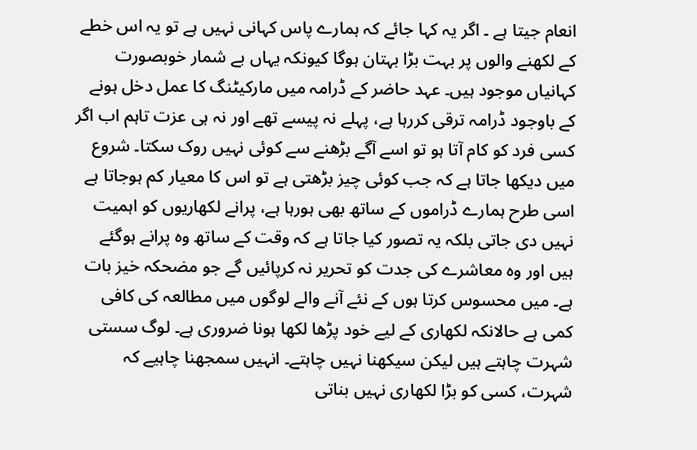انعام جیتا ہے ۔ اگر یہ کہا جائے کہ ہمارے پاس کہانی نہیں ہے تو یہ اس خطے کے لکھنے والوں پر بہت بڑا بہتان ہوگا کیونکہ یہاں بے شمار خوبصورت کہانیاں موجود ہیں۔ عہد حاضر کے ڈرامہ میں مارکیٹنگ کا عمل دخل ہونے کے باوجود ڈرامہ ترقی کررہا ہے، پہلے نہ پیسے تھے اور نہ ہی عزت تاہم اب اگر کسی فرد کو کام آتا ہو تو اسے آگے بڑھنے سے کوئی نہیں روک سکتا۔ شروع میں دیکھا جاتا ہے کہ جب کوئی چیز بڑھتی ہے تو اس کا معیار کم ہوجاتا ہے اسی طرح ہمارے ڈراموں کے ساتھ بھی ہورہا ہے، پرانے لکھاریوں کو اہمیت نہیں دی جاتی بلکہ یہ تصور کیا جاتا ہے کہ وقت کے ساتھ وہ پرانے ہوگئے ہیں اور وہ معاشرے کی جدت کو تحریر نہ کرپائیں گے جو مضحکہ خیز بات ہے۔ میں محسوس کرتا ہوں کے نئے آنے والے لوگوں میں مطالعہ کی کافی کمی ہے حالانکہ لکھاری کے لیے خود پڑھا لکھا ہونا ضروری ہے۔ لوگ سستی شہرت چاہتے ہیں لیکن سیکھنا نہیں چاہتے۔ انہیں سمجھنا چاہیے کہ شہرت، کسی کو بڑا لکھاری نہیں بناتی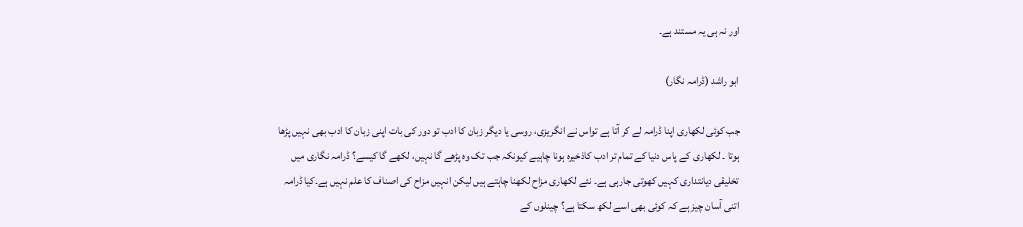اور نہ ہی یہ مستند ہے۔

ابو راشد (ڈرامہ نگار)

جب کوئی لکھاری اپنا ڈرامہ لے کر آتا ہے تواس نے انگریزی، روسی یا دیگر زبان کا ادب تو دور کی بات اپنی زبان کا ادب بھی نہیں پڑھا ہوتا ۔ لکھاری کے پاس دنیا کے تمام تر ادب کاذخیرہ ہونا چاہیے کیونکہ جب تک وہ پڑھے گا نہیں، لکھے گا کیسے؟ ڈرامہ نگاری میں تخلیقی دیانتداری کہیں کھوتی جارہی ہے۔ نئے لکھاری مزاح لکھنا چاہتے ہیں لیکن انہیں مزاح کی اصناف کا علم نہیں ہے۔کیا ڈرامہ اتنی آسان چیز ہے کہ کوئی بھی اسے لکھ سکتا ہے؟ چینلوں کے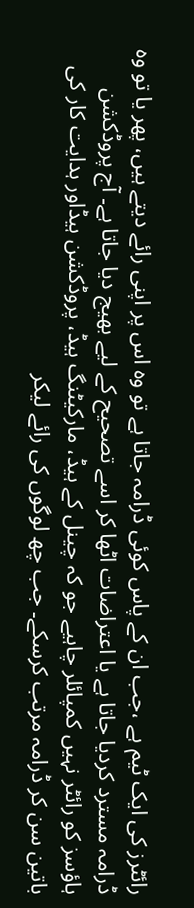رائٹرز کی ایک ٹیم ہے ،جب ان کے پاس کوئی ڈرامہ جاتا ہے تو وہ اس پر اپنی رائے دیتے ہیں، پھر یا تو وہ ڈرامہ مسترد کردیا جاتا ہے یا اعتراضات اٹھا کر اسے تصحیح کے لیے بھیج دیا جاتا ہے۔ آج پروڈکشن ہاؤسز کو رائٹر نہیں کمپائلر چاہیے جو کہ چینل کے ہیڈ، مارکیٹنگ ہیڈ، پروڈکشن ہیڈاور ہدایت کار کی باتین سن کر ڈرامہ مرتب کرسکے۔ جب چھ لوگوں کی رائے لیکر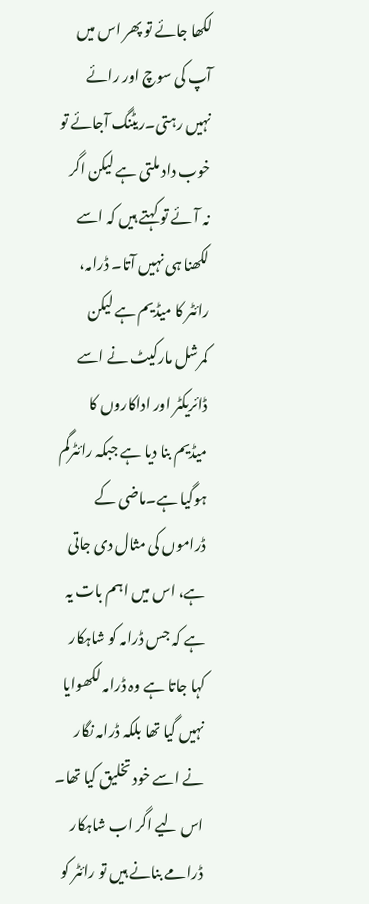لکھا جائے تو پھر اس میں آپ کی سوچ اور رائے نہیں رہتی۔ریٹنگ آجائے تو خوب داد ملتی ہے لیکن اگر نہ آئے تو کہتے ہیں کہ اسے لکھنا ہی نہیں آتا۔ ڈرامہ، رائٹر کا میڈیم ہے لیکن کمرشل مارکیٹ نے اسے ڈائریکٹر اور اداکاروں کا میڈیم بنا دیا ہے جبکہ رائٹرگم ہوگیا ہے۔ماضی کے ڈراموں کی مثال دی جاتی ہے، اس میں اہم بات یہ ہے کہ جس ڈرامہ کو شاہکار کہا جاتا ہے وہ ڈرامہ لکھوایا نہیں گیا تھا بلکہ ڈرامہ نگار نے اسے خود تخلیق کیا تھا۔ اس لیے اگر اب شاہکار ڈرامے بنانے ہیں تو رائٹر کو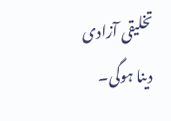تخلیقی آزادی دینا ہوگی۔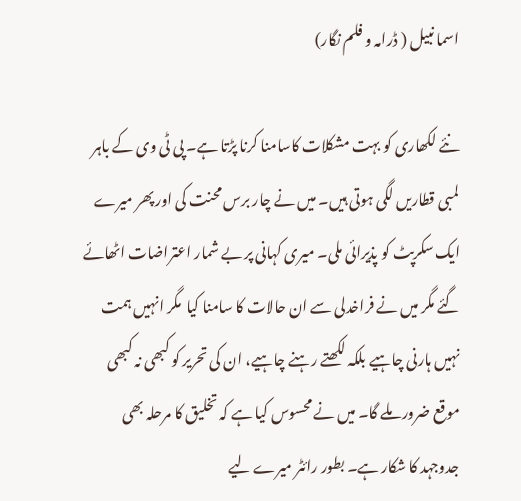اسما نبیل ( ڈرامہ و فلم نگار)

نئے لکھاری کو بہت مشکلات کاسامنا کرنا پڑتا ہے۔ پی ٹی وی کے باہر لمبی قطاریں لگی ہوتی ہیں۔ میں نے چار برس محنت کی اور پھر میرے ایک سکرپٹ کو پذیرائی ملی۔ میری کہانی پر بے شمار اعتراضات اٹھائے گئے مگر میں نے فراخدلی سے ان حالات کا سامنا کیا  مگر انہیں ہمت نہیں ہارنی چاہیے بلکہ لکھتے رہنے چاہیے، ان کی تحریر کو کبھی نہ کبھی موقع ضرور ملے گا۔ میں نے محسوس کیا ہے کہ تخلیق کا مرحلہ بھی جدوجہد کا شکار ہے۔ بطور رائٹر میرے لیے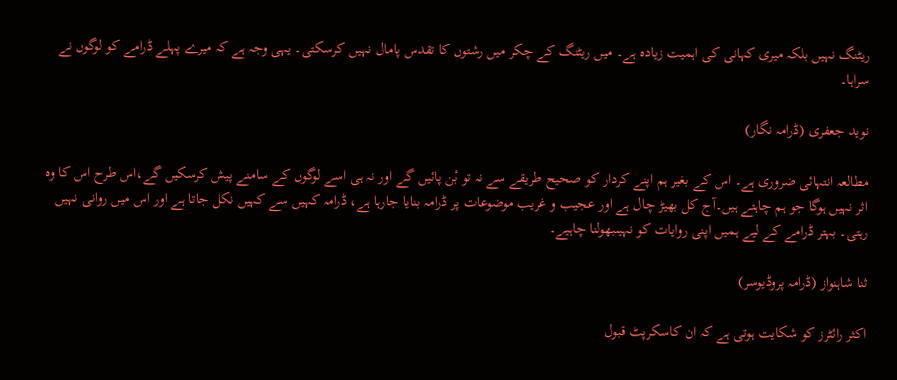ریٹنگ نہیں بلکہ میری کہانی کی اہمیت زیادہ ہے۔ میں ریٹنگ کے چکر میں رشتوں کا تقدس پامال نہیں کرسکتی۔ یہی وجہ ہے کہ میرے پہلے ڈرامے کو لوگوں نے سراہا۔

نوید جعفری (ڈرامہ نگار)

مطالعہ انتہائی ضروری ہے۔ اس کے بغیر ہم اپنے کردار کو صحیح طریقے سے نہ تو بْن پائیں گے اور نہ ہی اسے لوگوں کے سامنے پیش کرسکیں گے،اس طرح اس کا وہ اثر نہیں ہوگا جو ہم چاہتے ہیں۔آج کل بھیڑ چال ہے اور عجیب و غریب موضوعات پر ڈرامہ بنایا جارہا ہے، ڈرامہ کہیں سے کہیں نکل جاتا ہے اور اس میں روانی نہیں رہتی۔ بہتر ڈرامے کے لیے ہمیں اپنی روایات کو نہیںبھولنا چاہیے۔

ثنا شاہنواز (ڈرامہ پروڈیوسر)

اکثر رائٹرز کو شکایت ہوتی ہے کہ ان کاسکرپٹ قبول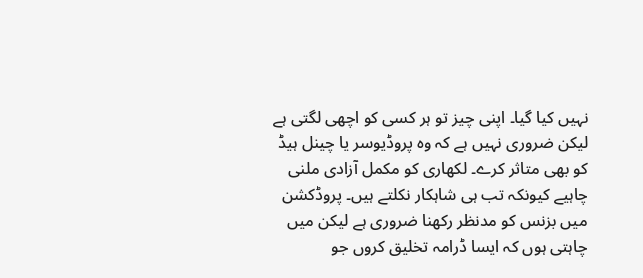نہیں کیا گیا۔ اپنی چیز تو ہر کسی کو اچھی لگتی ہے لیکن ضروری نہیں ہے کہ وہ پروڈیوسر یا چینل ہیڈ کو بھی متاثر کرے۔ لکھاری کو مکمل آزادی ملنی چاہیے کیونکہ تب ہی شاہکار نکلتے ہیں۔ پروڈکشن میں بزنس کو مدنظر رکھنا ضروری ہے لیکن میں چاہتی ہوں کہ ایسا ڈرامہ تخلیق کروں جو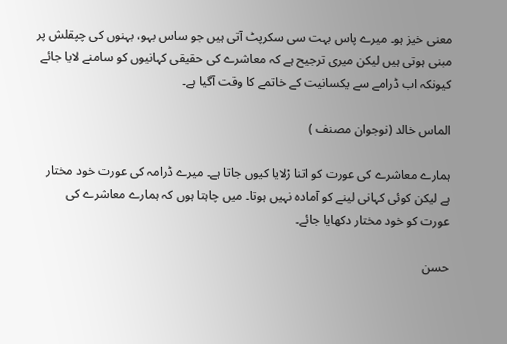معنی خیز ہو۔ میرے پاس بہت سی سکرپٹ آتی ہیں جو ساس بہو، بہنوں کی چپقلش پر مبنی ہوتی ہیں لیکن میری ترجیح ہے کہ معاشرے کی حقیقی کہانیوں کو سامنے لایا جائے کیونکہ اب ڈرامے سے یکسانیت کے خاتمے کا وقت آگیا ہے۔

الماس خالد (نوجوان مصنف )

ہمارے معاشرے کی عورت کو اتنا رْلایا کیوں جاتا ہے۔ میرے ڈرامہ کی عورت خود مختار ہے لیکن کوئی کہانی لینے کو آمادہ نہیں ہوتا۔ میں چاہتا ہوں کہ ہمارے معاشرے کی عورت کو خود مختار دکھایا جائے۔

حسن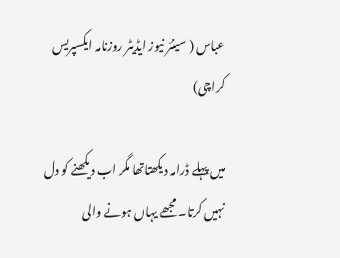عباس ( سینئر نیوز ایڈیٹر روزنامہ ایکسپریس کراچی)

میں پہلے ڈرامہ دیکھتاتھا مگر اب دیکھنے کو دل نہیں کرتا۔ مجھے یہاں ہونے والی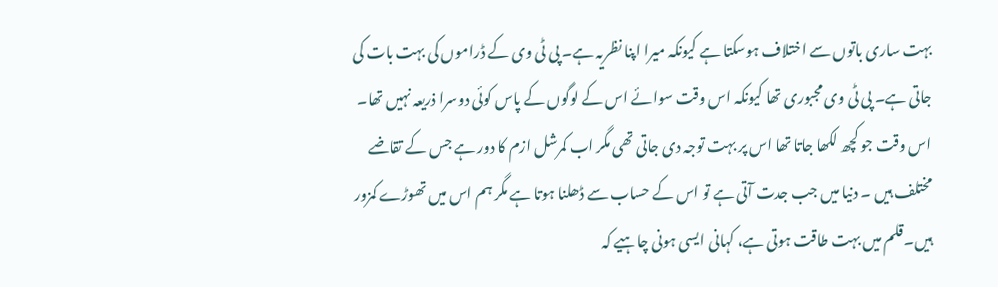بہت ساری باتوں سے اختلاف ہوسکتا ہے کیونکہ میرا اپنا نظریہ ہے۔ پی ٹی وی کے ڈراموں کی بہت بات کی جاتی ہے۔ پی ٹی وی مجبوری تھا کیونکہ اس وقت سوائے اس کے لوگوں کے پاس کوئی دوسرا ذریعہ نہیں تھا۔ اس وقت جو کچھ لکھا جاتا تھا اس پر بہت توجہ دی جاتی تھی مگر اب کمرشل ازم کا دور ہے جس کے تقاضے مختلف ہیں ۔ دنیا میں جب جدت آتی ہے تو اس کے حساب سے ڈھلنا ہوتا ہے مگر ہم اس میں تھوڑے کمزور ہیں۔قلم میں بہت طاقت ہوتی ہے، کہانی ایسی ہونی چاہیے کہ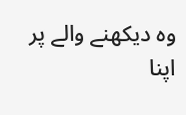وہ دیکھنے والے پر اپنا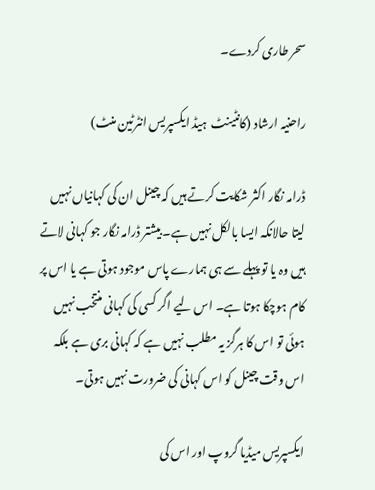سحر طاری کردے۔

راحنیہ ارشاد (کانٹینٹ  ہیڈ ایکسپریس انٹرٹین منٹ)

ڈرامہ نگار اکثر شکایت کرتے ہیں کہ چینل ان کی کہانیاں نہیں لیتا حالانکہ ایسا بالکل نہیں ہے۔ بیشتر ڈرامہ نگار جو کہانی لاتے ہیں وہ یا تو پہلے سے ہی ہمارے پاس موجود ہوتی ہے یا اس پر کام ہوچکا ہوتا ہے۔ اس لیے اگر کسی کی کہانی منتخب نہیں ہوئی تو اس کا ہرگز یہ مطلب نہیں ہے کہ کہانی بری ہے بلکہ اس وقت چینل کو اس کہانی کی ضرورت نہیں ہوتی۔

ایکسپریس میڈیا گروپ اور اس کی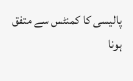پالیسی کا کمنٹس سے متفق ہونا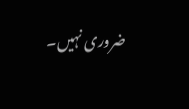ضروری نہیں۔